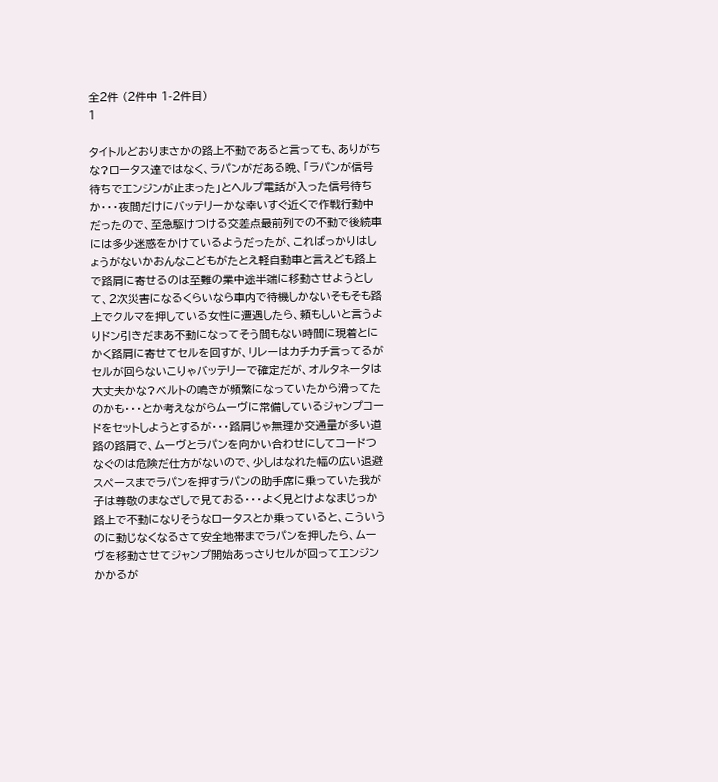全2件 (2件中 1-2件目)
1

タイトルどおりまさかの路上不動であると言っても、ありがちな?ロータス達ではなく、ラパンがだある晩、「ラパンが信号待ちでエンジンが止まった」とヘルプ電話が入った信号待ちか・・・夜間だけにバッテリーかな幸いすぐ近くで作戦行動中だったので、至急駆けつける交差点最前列での不動で後続車には多少迷惑をかけているようだったが、こればっかりはしょうがないかおんなこどもがたとえ軽自動車と言えども路上で路肩に寄せるのは至難の業中途半端に移動させようとして、2次災害になるくらいなら車内で待機しかないそもそも路上でクルマを押している女性に遭遇したら、頼もしいと言うよりドン引きだまあ不動になってそう間もない時間に現着とにかく路肩に寄せてセルを回すが、リレーはカチカチ言ってるがセルが回らないこりゃバッテリーで確定だが、オルタネータは大丈夫かな?ベルトの鳴きが頻繁になっていたから滑ってたのかも・・・とか考えながらムーヴに常備しているジャンプコードをセットしようとするが・・・路肩じゃ無理か交通量が多い道路の路肩で、ムーヴとラパンを向かい合わせにしてコードつなぐのは危険だ仕方がないので、少しはなれた幅の広い退避スペースまでラパンを押すラパンの助手席に乗っていた我が子は尊敬のまなざしで見ておる・・・よく見とけよなまじっか路上で不動になりそうなロータスとか乗っていると、こういうのに動じなくなるさて安全地帯までラパンを押したら、ムーヴを移動させてジャンプ開始あっさりセルが回ってエンジンかかるが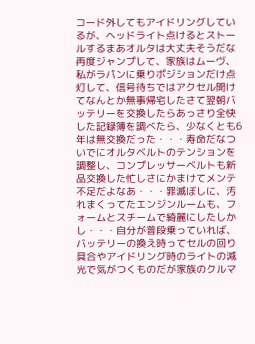コード外してもアイドリングしているが、ヘッドライト点けるとストールするまあオルタは大丈夫そうだな再度ジャンプして、家族はムーヴ、私がラパンに乗りポジションだけ点灯して、信号待ちではアクセル開けてなんとか無事帰宅したさて翌朝バッテリーを交換したらあっさり全快した記録簿を調べたら、少なくとも6年は無交換だった・・・寿命だなついでにオルタベルトのテンションを調整し、コンプレッサーベルトも新品交換した忙しさにかまけてメンテ不足だよなあ・・・罪滅ぼしに、汚れまくってたエンジンルームも、フォームとスチームで綺麗にしたしかし・・・自分が普段乗っていれば、バッテリーの換え時ってセルの回り具合やアイドリング時のライトの減光で気がつくものだが家族のクルマ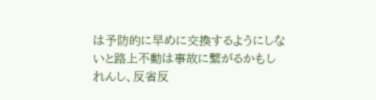は予防的に早めに交換するようにしないと路上不動は事故に繫がるかもしれんし、反省反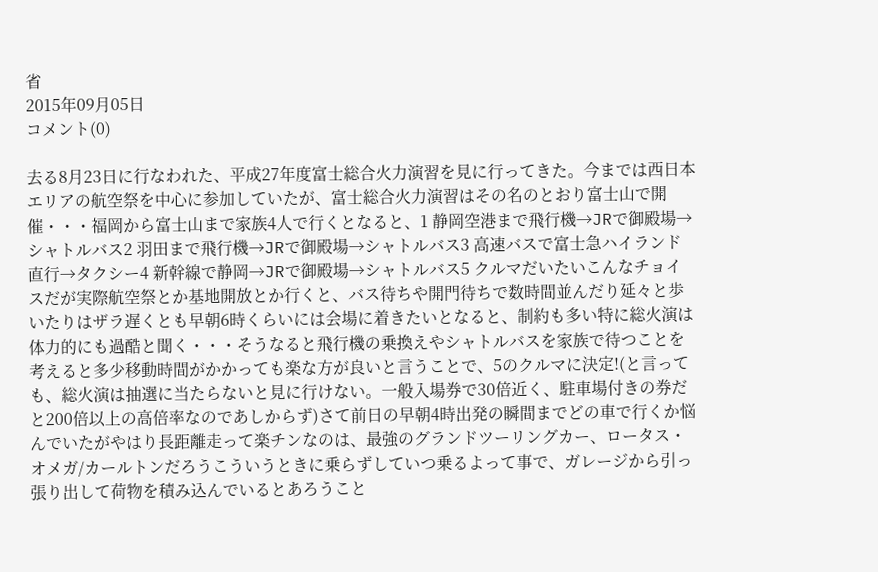省
2015年09月05日
コメント(0)

去る8月23日に行なわれた、平成27年度富士総合火力演習を見に行ってきた。今までは西日本エリアの航空祭を中心に参加していたが、富士総合火力演習はその名のとおり富士山で開催・・・福岡から富士山まで家族4人で行くとなると、1 静岡空港まで飛行機→JRで御殿場→シャトルバス2 羽田まで飛行機→JRで御殿場→シャトルバス3 高速バスで富士急ハイランド直行→タクシー4 新幹線で静岡→JRで御殿場→シャトルバス5 クルマだいたいこんなチョイスだが実際航空祭とか基地開放とか行くと、バス待ちや開門待ちで数時間並んだり延々と歩いたりはザラ遅くとも早朝6時くらいには会場に着きたいとなると、制約も多い特に総火演は体力的にも過酷と聞く・・・そうなると飛行機の乗換えやシャトルバスを家族で待つことを考えると多少移動時間がかかっても楽な方が良いと言うことで、5のクルマに決定!(と言っても、総火演は抽選に当たらないと見に行けない。一般入場券で30倍近く、駐車場付きの券だと200倍以上の高倍率なのであしからず)さて前日の早朝4時出発の瞬間までどの車で行くか悩んでいたがやはり長距離走って楽チンなのは、最強のグランドツーリングカー、ロータス・オメガ/カールトンだろうこういうときに乗らずしていつ乗るよって事で、ガレージから引っ張り出して荷物を積み込んでいるとあろうこと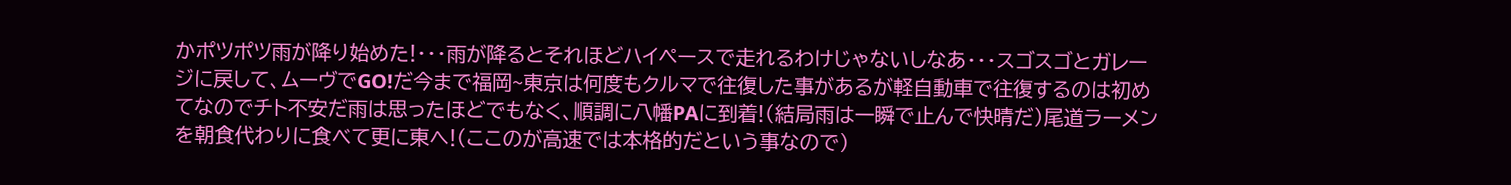かポツポツ雨が降り始めた!・・・雨が降るとそれほどハイペースで走れるわけじゃないしなあ・・・スゴスゴとガレージに戻して、ムーヴでGO!だ今まで福岡~東京は何度もクルマで往復した事があるが軽自動車で往復するのは初めてなのでチト不安だ雨は思ったほどでもなく、順調に八幡PAに到着!(結局雨は一瞬で止んで快晴だ)尾道ラーメンを朝食代わりに食べて更に東へ!(ここのが高速では本格的だという事なので)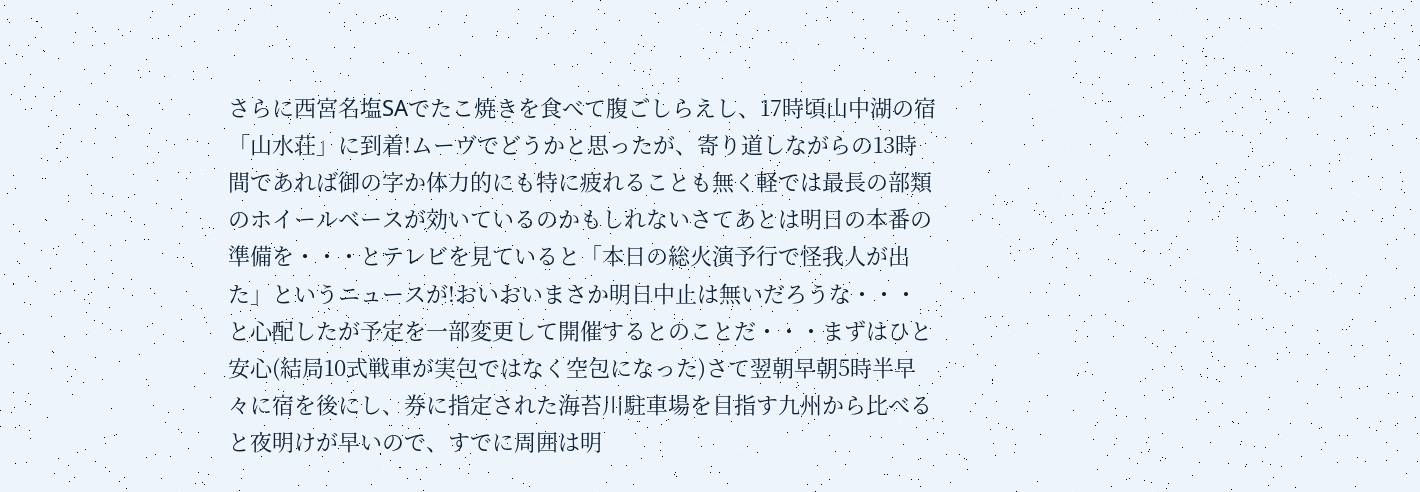さらに西宮名塩SAでたこ焼きを食べて腹ごしらえし、17時頃山中湖の宿「山水荘」に到着!ムーヴでどうかと思ったが、寄り道しながらの13時間であれば御の字か体力的にも特に疲れることも無く軽では最長の部類のホイールベースが効いているのかもしれないさてあとは明日の本番の準備を・・・とテレビを見ていると「本日の総火演予行で怪我人が出た」というニュースが!おいおいまさか明日中止は無いだろうな・・・と心配したが予定を一部変更して開催するとのことだ・・・まずはひと安心(結局10式戦車が実包ではなく空包になった)さて翌朝早朝5時半早々に宿を後にし、券に指定された海苔川駐車場を目指す九州から比べると夜明けが早いので、すでに周囲は明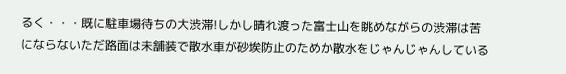るく・・・既に駐車場待ちの大渋滞!しかし晴れ渡った富士山を眺めながらの渋滞は苦にならないただ路面は未舗装で散水車が砂埃防止のためか散水をじゃんじゃんしている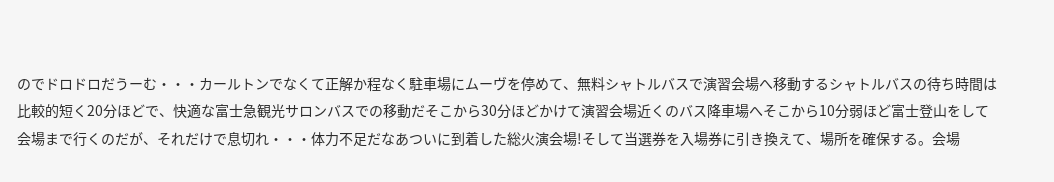のでドロドロだうーむ・・・カールトンでなくて正解か程なく駐車場にムーヴを停めて、無料シャトルバスで演習会場へ移動するシャトルバスの待ち時間は比較的短く20分ほどで、快適な富士急観光サロンバスでの移動だそこから30分ほどかけて演習会場近くのバス降車場へそこから10分弱ほど富士登山をして会場まで行くのだが、それだけで息切れ・・・体力不足だなあついに到着した総火演会場!そして当選券を入場券に引き換えて、場所を確保する。会場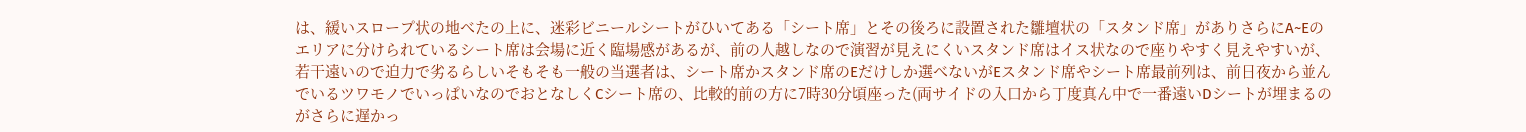は、緩いスロープ状の地べたの上に、迷彩ビニールシートがひいてある「シート席」とその後ろに設置された雛壇状の「スタンド席」がありさらにA~Eのエリアに分けられているシート席は会場に近く臨場感があるが、前の人越しなので演習が見えにくいスタンド席はイス状なので座りやすく見えやすいが、若干遠いので迫力で劣るらしいそもそも一般の当選者は、シート席かスタンド席のEだけしか選べないがEスタンド席やシート席最前列は、前日夜から並んでいるツワモノでいっぱいなのでおとなしくCシート席の、比較的前の方に7時30分頃座った(両サイドの入口から丁度真ん中で一番遠いDシートが埋まるのがさらに遅かっ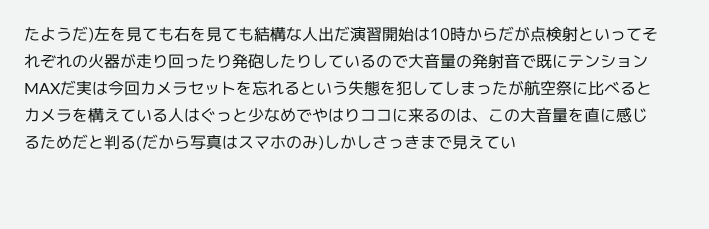たようだ)左を見ても右を見ても結構な人出だ演習開始は10時からだが点検射といってそれぞれの火器が走り回ったり発砲したりしているので大音量の発射音で既にテンションMAXだ実は今回カメラセットを忘れるという失態を犯してしまったが航空祭に比べるとカメラを構えている人はぐっと少なめでやはりココに来るのは、この大音量を直に感じるためだと判る(だから写真はスマホのみ)しかしさっきまで見えてい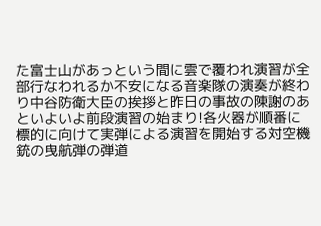た富士山があっという間に雲で覆われ演習が全部行なわれるか不安になる音楽隊の演奏が終わり中谷防衛大臣の挨拶と昨日の事故の陳謝のあといよいよ前段演習の始まり!各火器が順番に標的に向けて実弾による演習を開始する対空機銃の曳航弾の弾道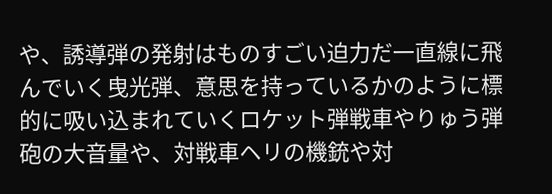や、誘導弾の発射はものすごい迫力だ一直線に飛んでいく曳光弾、意思を持っているかのように標的に吸い込まれていくロケット弾戦車やりゅう弾砲の大音量や、対戦車ヘリの機銃や対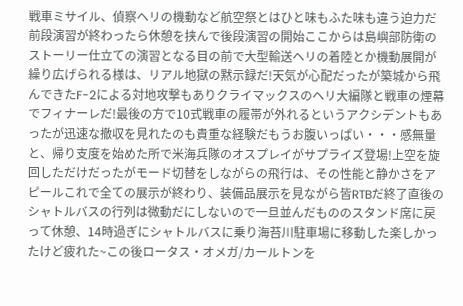戦車ミサイル、偵察ヘリの機動など航空祭とはひと味もふた味も違う迫力だ前段演習が終わったら休憩を挟んで後段演習の開始ここからは島嶼部防衛のストーリー仕立ての演習となる目の前で大型輸送ヘリの着陸とか機動展開が繰り広げられる様は、リアル地獄の黙示録だ!天気が心配だったが築城から飛んできたF-2による対地攻撃もありクライマックスのヘリ大編隊と戦車の煙幕でフィナーレだ!最後の方で10式戦車の履帯が外れるというアクシデントもあったが迅速な撤収を見れたのも貴重な経験だもうお腹いっぱい・・・感無量と、帰り支度を始めた所で米海兵隊のオスプレイがサプライズ登場!上空を旋回しただけだったがモード切替をしながらの飛行は、その性能と静かさをアピールこれで全ての展示が終わり、装備品展示を見ながら皆RTBだ終了直後のシャトルバスの行列は微動だにしないので一旦並んだもののスタンド席に戻って休憩、14時過ぎにシャトルバスに乗り海苔川駐車場に移動した楽しかったけど疲れた~この後ロータス・オメガ/カールトンを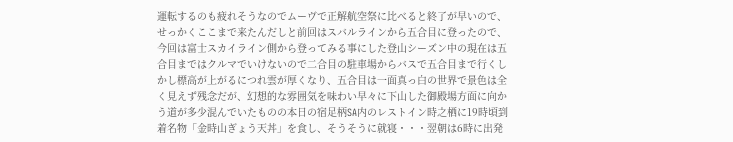運転するのも疲れそうなのでムーヴで正解航空祭に比べると終了が早いので、せっかくここまで来たんだしと前回はスバルラインから五合目に登ったので、今回は富士スカイライン側から登ってみる事にした登山シーズン中の現在は五合目まではクルマでいけないので二合目の駐車場からバスで五合目まで行くしかし標高が上がるにつれ雲が厚くなり、五合目は一面真っ白の世界で景色は全く見えず残念だが、幻想的な雰囲気を味わい早々に下山した御殿場方面に向かう道が多少混んでいたものの本日の宿足柄SA内のレストイン時之栖に19時頃到着名物「金時山ぎょう天丼」を食し、そうそうに就寝・・・翌朝は6時に出発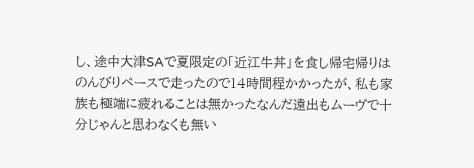し、途中大津SAで夏限定の「近江牛丼」を食し帰宅帰りはのんびりペースで走ったので14時間程かかったが、私も家族も極端に疲れることは無かったなんだ遠出もムーヴで十分じゃんと思わなくも無い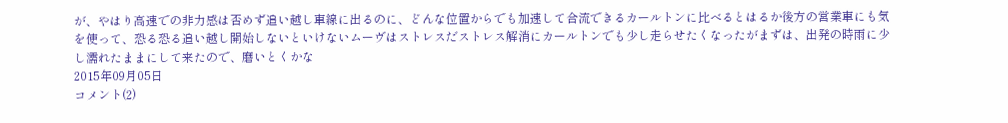が、やはり高速での非力感は否めず追い越し車線に出るのに、どんな位置からでも加速して合流できるカールトンに比べるとはるか後方の営業車にも気を使って、恐る恐る追い越し開始しないといけないムーヴはストレスだストレス解消にカールトンでも少し走らせたくなったがまずは、出発の時雨に少し濡れたままにして来たので、磨いとくかな
2015年09月05日
コメント(2)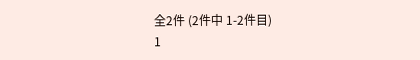全2件 (2件中 1-2件目)
1